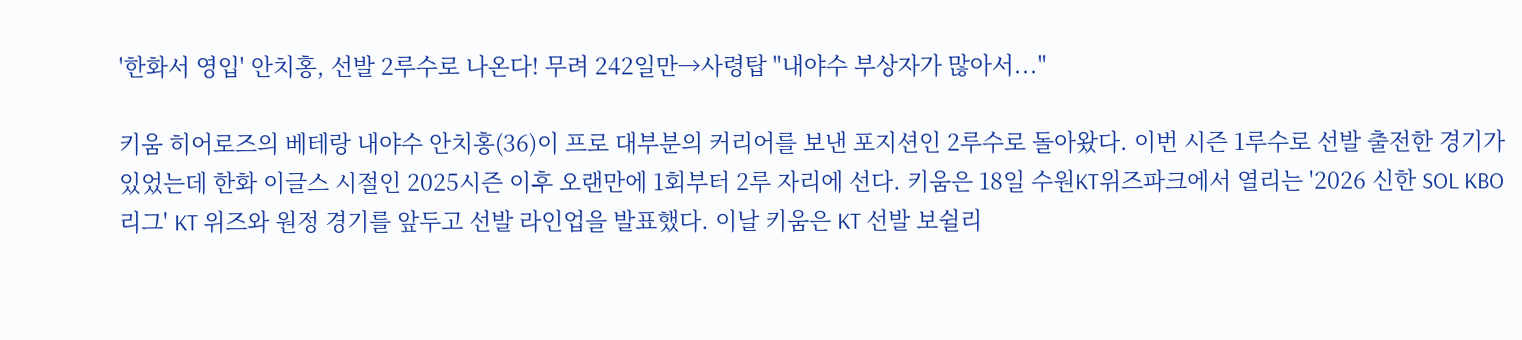'한화서 영입' 안치홍, 선발 2루수로 나온다! 무려 242일만→사령탑 "내야수 부상자가 많아서..."

키움 히어로즈의 베테랑 내야수 안치홍(36)이 프로 대부분의 커리어를 보낸 포지션인 2루수로 돌아왔다. 이번 시즌 1루수로 선발 출전한 경기가 있었는데 한화 이글스 시절인 2025시즌 이후 오랜만에 1회부터 2루 자리에 선다. 키움은 18일 수원KT위즈파크에서 열리는 '2026 신한 SOL KBO리그' KT 위즈와 원정 경기를 앞두고 선발 라인업을 발표했다. 이날 키움은 KT 선발 보쉴리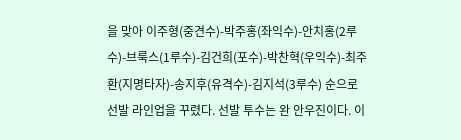을 맞아 이주형(중견수)-박주홍(좌익수)-안치홍(2루수)-브룩스(1루수)-김건희(포수)-박찬혁(우익수)-최주환(지명타자)-송지후(유격수)-김지석(3루수) 순으로 선발 라인업을 꾸렸다. 선발 투수는 완 안우진이다. 이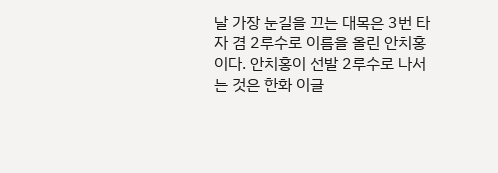날 가장 눈길을 끄는 대목은 3번 타자 겸 2루수로 이름을 올린 안치홍이다. 안치홍이 선발 2루수로 나서는 것은 한화 이글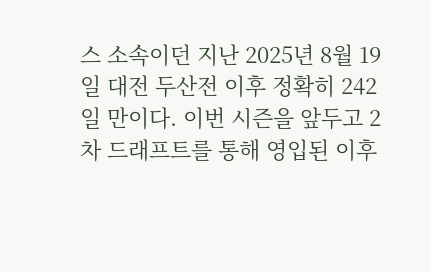스 소속이던 지난 2025년 8월 19일 대전 두산전 이후 정확히 242일 만이다. 이번 시즌을 앞두고 2차 드래프트를 통해 영입된 이후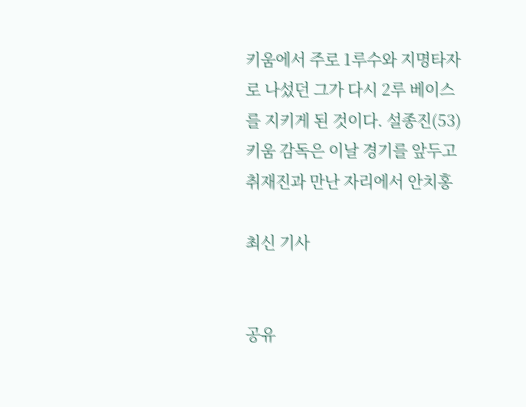키움에서 주로 1루수와 지명타자로 나섰던 그가 다시 2루 베이스를 지키게 된 것이다. 설종진(53) 키움 감독은 이날 경기를 앞두고 취재진과 만난 자리에서 안치홍

최신 기사


공유